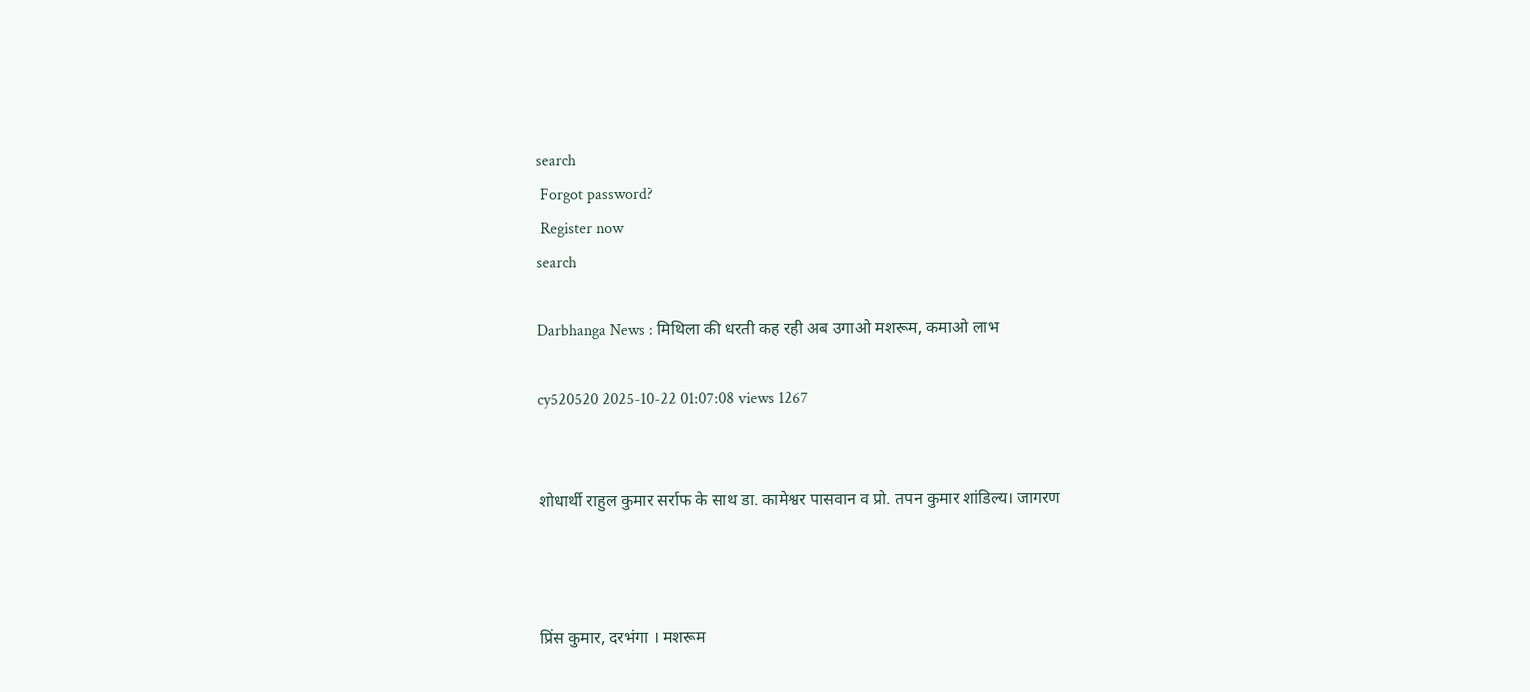search
 Forgot password?
 Register now
search

Darbhanga News : मिथिला की धरती कह रही अब उगाओ मशरूम, कमाओ लाभ

cy520520 2025-10-22 01:07:08 views 1267


शोधार्थी राहुल कुमार सर्राफ के साथ डा. कामेश्वर पासवान व प्रो. तपन कुमार शांडिल्य। जागरण



प्रिंस कुमार, दरभंगा । मशरूम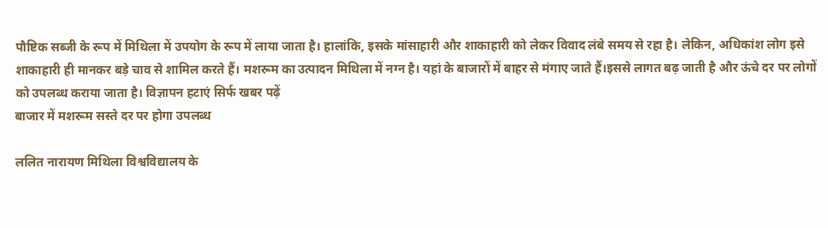पौष्टिक सब्जी के रूप में मिथिला में उपयोग के रूप में लाया जाता है। हालांकि, इसके मांसाहारी और शाकाहारी को लेकर विवाद लंबे समय से रहा है। लेकिन, अधिकांश लोग इसे शाकाहारी ही मानकर बड़े चाव से शामिल करते हैं। मशरूम का उत्पादन मिथिला में नग्न है। यहां के बाजारों में बाहर से मंगाए जाते हैं।इससे लागत बढ़ जाती है और ऊंचे दर पर लोगों को उपलब्ध कराया जाता है। विज्ञापन हटाएं सिर्फ खबर पढ़ें
बाजार में मशरूम सस्ते दर पर होगा उपलब्ध

ललित नारायण मिथिला विश्वविद्यालय के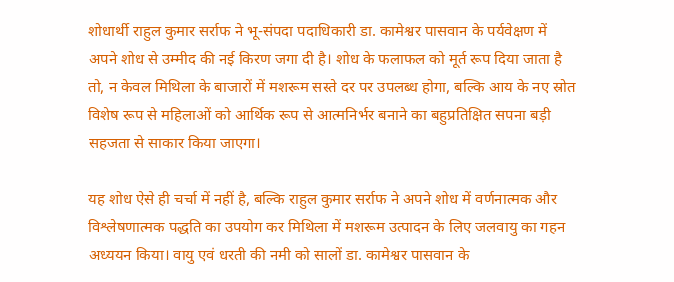शोधार्थी राहुल कुमार सर्राफ ने भू-संपदा पदाधिकारी डा. कामेश्वर पासवान के पर्यवेक्षण में अपने शोध से उम्मीद की नई किरण जगा दी है। शोध के फलाफल को मूर्त रूप दिया जाता है तो, न केवल मिथिला के बाजारों में मशरूम सस्ते दर पर उपलब्ध होगा, बल्कि आय के नए स्रोत विशेष रूप से महिलाओं को आर्थिक रूप से आत्मनिर्भर बनाने का बहुप्रतिक्षित सपना बड़ी सहजता से साकार किया जाएगा।

यह शोध ऐसे ही चर्चा में नहीं है, बल्कि राहुल कुमार सर्राफ ने अपने शोध में वर्णनात्मक और विश्लेषणात्मक पद्धति का उपयोग कर मिथिला में मशरूम उत्पादन के लिए जलवायु का गहन अध्ययन किया। वायु एवं धरती की नमी को सालों डा. कामेश्वर पासवान के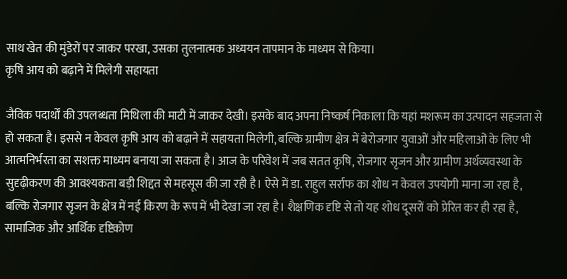साथ खेत की मुंडेरों पर जाकर परखा, उसका तुलनात्मक अध्ययन तापमान के माध्यम से किया।
कृषि आय को बढ़ाने में मिलेगी सहायता

जैविक पदार्थों की उपलब्धता मिथिला की माटी में जाकर देखी। इसके बाद अपना निष्कर्ष निकाला कि यहां मशरूम का उत्पादन सहजता से हो सकता है। इससे न केवल कृषि आय को बढ़ाने में सहायता मिलेगी, बल्कि ग्रामीण क्षेत्र में बेरोजगार युवाओं और महिलाओं के लिए भी आत्मनिर्भरता का सशक्त माध्यम बनाया जा सकता है। आज के परिवेश में जब सतत कृषि, रोजगार सृजन और ग्रामीण अर्थव्यवस्था के सुदृढ़ीकरण की आवश्यकता बड़ी शिद्दत से महसूस की जा रही है। ऐसे में डा. राहुल सर्राफ का शोध न केवल उपयोगी माना जा रहा है, बल्कि रोजगार सृजन के क्षेत्र में नई किरण के रूप में भी देखा जा रहा है। शैक्षणिक दृष्टि से तो यह शोध दूसरों को प्रेरित कर ही रहा है, सामाजिक और आर्थिक दृष्टिकोण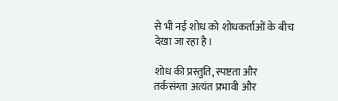से भी नई शोध को शोधकर्ताओं के बीच देखा जा रहा है।

शोध की प्रस्तुति, स्पष्टता और तर्कसंग्ता अत्यंत प्रभावी और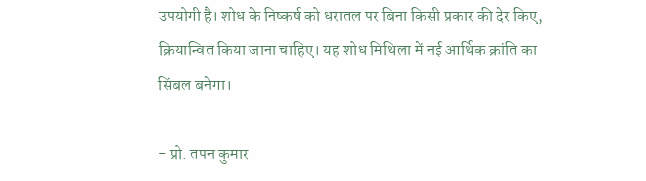उपयोगी है। शोध के निष्कर्ष को धरातल पर बिना किसी प्रकार की देर किए, क्रियान्वित किया जाना चाहिए। यह शोध मिथिला में नई आर्थिक क्रांति का सिंबल बनेगा।

- प्रो. तपन कुमार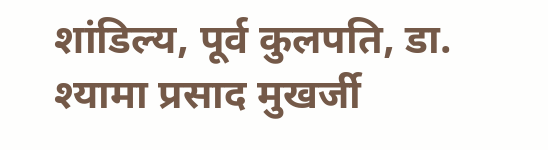शांडिल्य, पूर्व कुलपति, डा. श्यामा प्रसाद मुखर्जी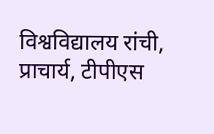विश्वविद्यालय रांची, प्राचार्य, टीपीएस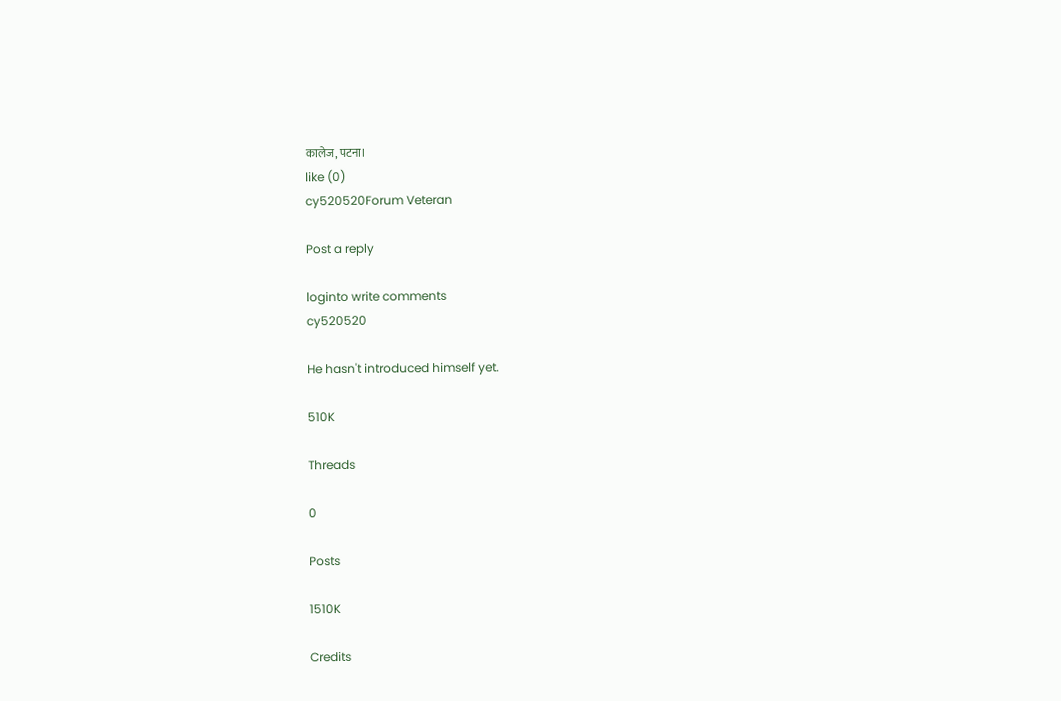कालेज, पटना।
like (0)
cy520520Forum Veteran

Post a reply

loginto write comments
cy520520

He hasn't introduced himself yet.

510K

Threads

0

Posts

1510K

Credits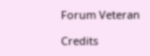Forum Veteran

Credits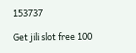153737

Get jili slot free 100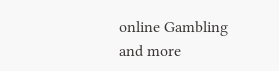online Gambling and more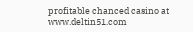profitable chanced casino at www.deltin51.com